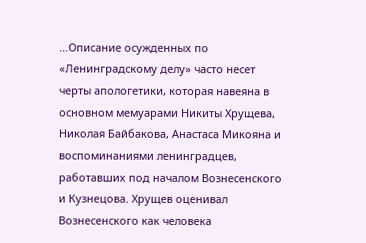…Описание осужденных по «Ленинградскому делу» часто несет черты апологетики, которая навеяна в основном мемуарами Никиты Хрущева, Николая Байбакова, Анастаса Микояна и воспоминаниями ленинградцев, работавших под началом Вознесенского и Кузнецова. Хрущев оценивал Вознесенского как человека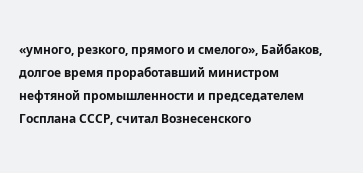«умного, резкого, прямого и смелого», Байбаков, долгое время проработавший министром нефтяной промышленности и председателем Госплана СССР, считал Вознесенского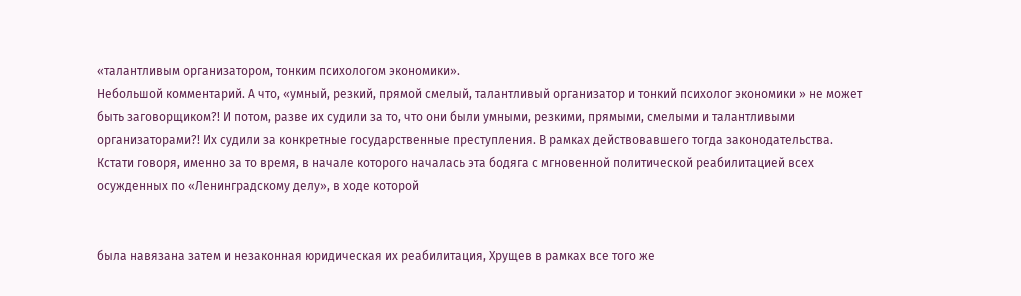«талантливым организатором, тонким психологом экономики».
Небольшой комментарий. А что, «умный, резкий, прямой смелый, талантливый организатор и тонкий психолог экономики » не может быть заговорщиком?! И потом, разве их судили за то, что они были умными, резкими, прямыми, смелыми и талантливыми организаторами?! Их судили за конкретные государственные преступления. В рамках действовавшего тогда законодательства. Кстати говоря, именно за то время, в начале которого началась эта бодяга с мгновенной политической реабилитацией всех осужденных по «Ленинградскому делу», в ходе которой


была навязана затем и незаконная юридическая их реабилитация, Хрущев в рамках все того же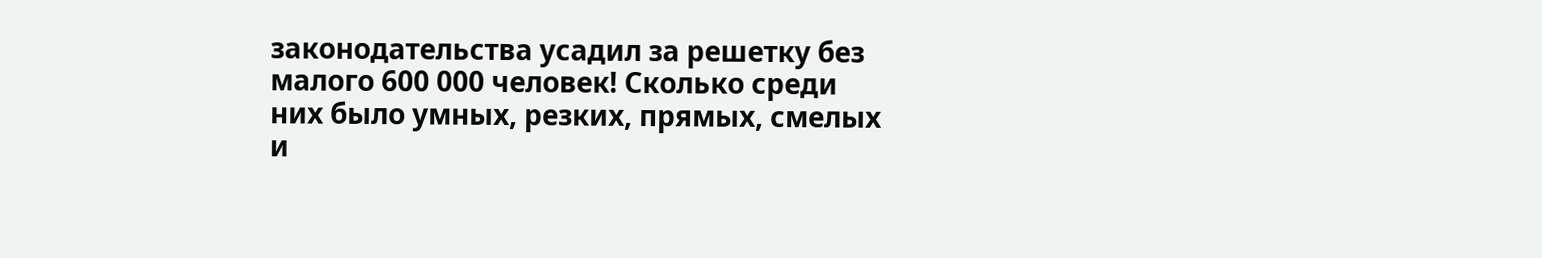законодательства усадил за решетку без малого 600 000 человек! Сколько среди них было умных, резких, прямых, смелых и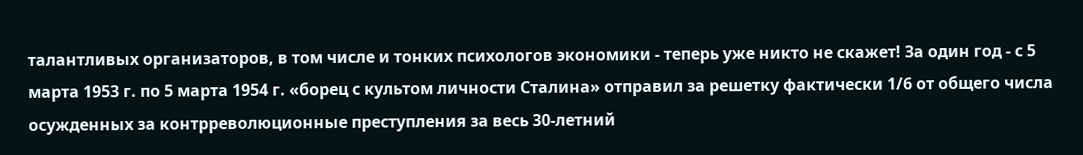талантливых организаторов, в том числе и тонких психологов экономики - теперь уже никто не скажет! За один год - с 5 марта 1953 г. по 5 марта 1954 г. «борец с культом личности Сталина» отправил за решетку фактически 1/6 от общего числа осужденных за контрреволюционные преступления за весь 30-летний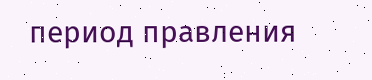период правления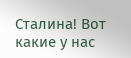Сталина! Вот какие у нас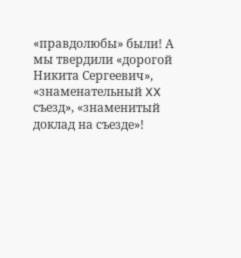«правдолюбы» были! А мы твердили «дорогой Никита Сергеевич», «знаменательный XX съезд», «знаменитый доклад на съезде»!